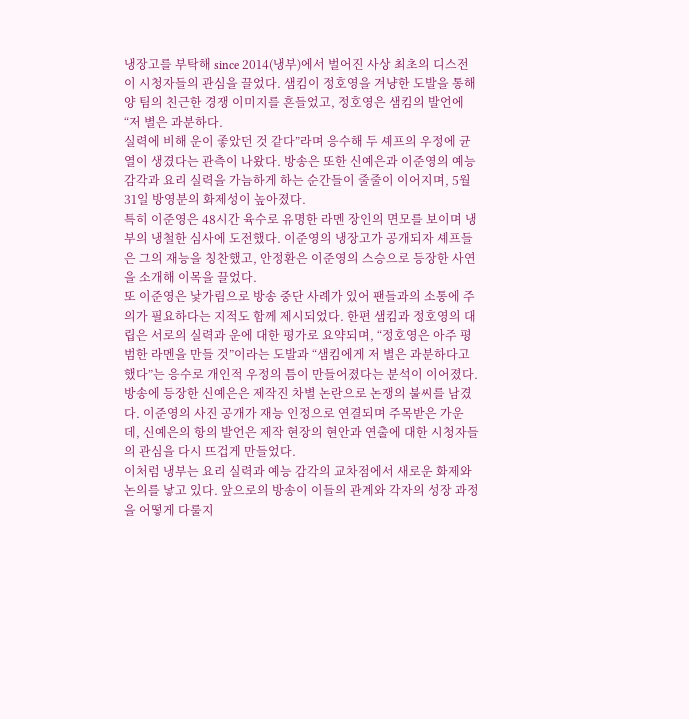냉장고를 부탁해 since 2014(냉부)에서 벌어진 사상 최초의 디스전이 시청자들의 관심을 끌었다. 샘킴이 정호영을 겨냥한 도발을 통해 양 팀의 친근한 경쟁 이미지를 흔들었고, 정호영은 샘킴의 발언에 “저 별은 과분하다.
실력에 비해 운이 좋았던 것 같다”라며 응수해 두 셰프의 우정에 균열이 생겼다는 관측이 나왔다. 방송은 또한 신예은과 이준영의 예능 감각과 요리 실력을 가늠하게 하는 순간들이 줄줄이 이어지며, 5월 31일 방영분의 화제성이 높아졌다.
특히 이준영은 48시간 육수로 유명한 라멘 장인의 면모를 보이며 냉부의 냉철한 심사에 도전했다. 이준영의 냉장고가 공개되자 셰프들은 그의 재능을 칭찬했고, 안정환은 이준영의 스승으로 등장한 사연을 소개해 이목을 끌었다.
또 이준영은 낯가림으로 방송 중단 사례가 있어 팬들과의 소통에 주의가 필요하다는 지적도 함께 제시되었다. 한편 샘킴과 정호영의 대립은 서로의 실력과 운에 대한 평가로 요약되며, “정호영은 아주 평범한 라멘을 만들 것”이라는 도발과 “샘킴에게 저 별은 과분하다고 했다”는 응수로 개인적 우정의 틈이 만들어졌다는 분석이 이어졌다.
방송에 등장한 신예은은 제작진 차별 논란으로 논쟁의 불씨를 남겼다. 이준영의 사진 공개가 재능 인정으로 연결되며 주목받은 가운데, 신예은의 항의 발언은 제작 현장의 현안과 연출에 대한 시청자들의 관심을 다시 뜨겁게 만들었다.
이처럼 냉부는 요리 실력과 예능 감각의 교차점에서 새로운 화제와 논의를 낳고 있다. 앞으로의 방송이 이들의 관계와 각자의 성장 과정을 어떻게 다룰지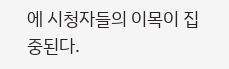에 시청자들의 이목이 집중된다.